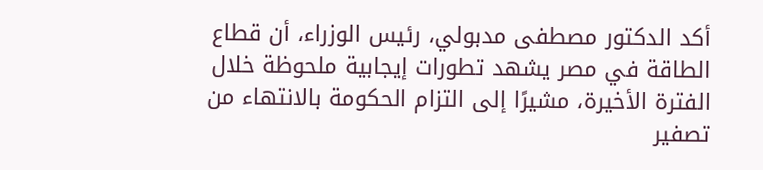أكد الدكتور مصطفى مدبولي، رئيس الوزراء، أن قطاع الطاقة في مصر يشهد تطورات إيجابية ملحوظة خلال الفترة الأخيرة، مشيرًا إلى التزام الحكومة بالانتهاء من تصفير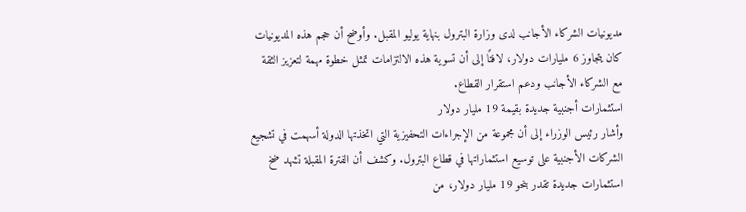مديونيات الشركاء الأجانب لدى وزارة البترول بنهاية يوليو المقبل. وأوضح أن حجم هذه المديونيات كان يتجاوز 6 مليارات دولار، لافتًا إلى أن تسوية هذه الالتزامات تمثل خطوة مهمة لتعزيز الثقة مع الشركاء الأجانب ودعم استقرار القطاع.
استثمارات أجنبية جديدة بقيمة 19 مليار دولار
وأشار رئيس الوزراء إلى أن مجموعة من الإجراءات التحفيزية التي اتخذتها الدولة أسهمت في تشجيع الشركات الأجنبية على توسيع استثماراتها في قطاع البترول. وكشف أن الفترة المقبلة تشهد ضخ استثمارات جديدة تقدر بنحو 19 مليار دولار، من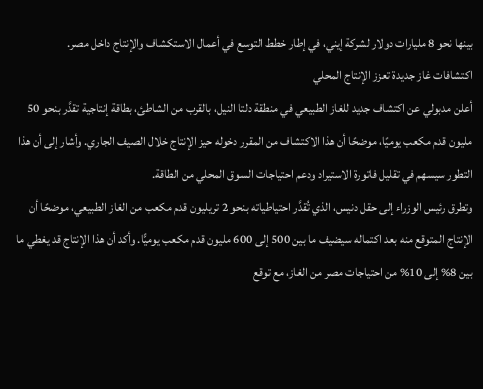بينها نحو 8 مليارات دولار لشركة إيني، في إطار خطط التوسع في أعمال الاستكشاف والإنتاج داخل مصر.
اكتشافات غاز جديدة تعزز الإنتاج المحلي
أعلن مدبولي عن اكتشاف جديد للغاز الطبيعي في منطقة دلتا النيل، بالقرب من الشاطئ، بطاقة إنتاجية تقدَّر بنحو 50 مليون قدم مكعب يوميًا، موضحًا أن هذا الاكتشاف من المقرر دخوله حيز الإنتاج خلال الصيف الجاري. وأشار إلى أن هذا التطور سيسهم في تقليل فاتورة الاستيراد ودعم احتياجات السوق المحلي من الطاقة.
وتطرق رئيس الوزراء إلى حقل دنيس، الذي تُقدَّر احتياطياته بنحو 2 تريليون قدم مكعب من الغاز الطبيعي، موضحًا أن الإنتاج المتوقع منه بعد اكتماله سيضيف ما بين 500 إلى 600 مليون قدم مكعب يوميًّا. وأكد أن هذا الإنتاج قد يغطي ما بين 8% إلى 10% من احتياجات مصر من الغاز، مع توقع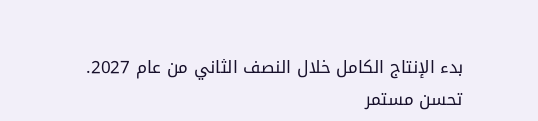بدء الإنتاج الكامل خلال النصف الثاني من عام 2027.
تحسن مستمر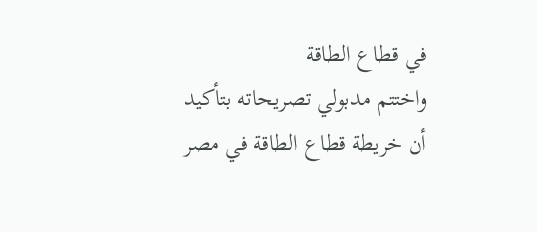في قطاع الطاقة
واختتم مدبولي تصريحاته بتأكيد أن خريطة قطاع الطاقة في مصر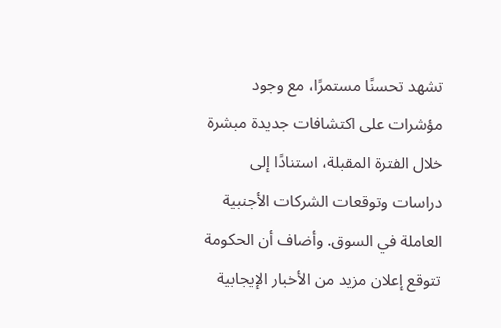تشهد تحسنًا مستمرًا، مع وجود مؤشرات على اكتشافات جديدة مبشرة خلال الفترة المقبلة، استنادًا إلى دراسات وتوقعات الشركات الأجنبية العاملة في السوق. وأضاف أن الحكومة تتوقع إعلان مزيد من الأخبار الإيجابية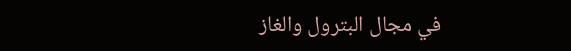في مجال البترول والغاز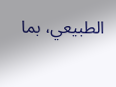الطبيعي، بما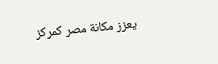يعزز مكانة مصر كمركز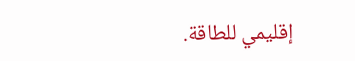إقليمي للطاقة.